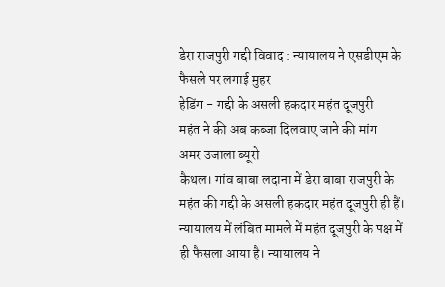डेरा राजपुरी गद्दी विवाद : न्यायालय ने एसडीएम के फैसले पर लगाई मुहर
हेडिंग - गद्दी के असली हकदार महंत दूजपुरी
महंत ने की अब कब्जा दिलवाए जाने की मांग
अमर उजाला ब्यूरो
कैथल। गांव बाबा लदाना में डेरा बाबा राजपुरी के महंत की गद्दी के असली हकदार महंत दूजपुरी ही हैं। न्यायालय में लंबित मामले में महंत दूजपुरी के पक्ष में ही फैसला आया है। न्यायालय ने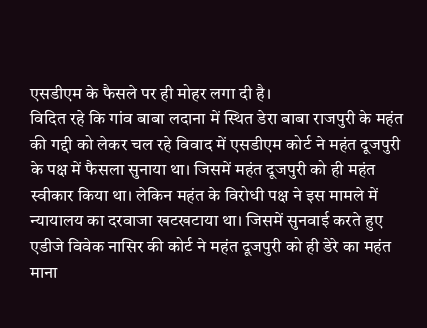एसडीएम के फैसले पर ही मोहर लगा दी है।
विदित रहे कि गांव बाबा लदाना में स्थित डेरा बाबा राजपुरी के महंत की गद्दी को लेकर चल रहे विवाद में एसडीएम कोर्ट ने महंत दूजपुरी के पक्ष में फैसला सुनाया था। जिसमें महंत दूजपुरी को ही महंत स्वीकार किया था। लेकिन महंत के विरोधी पक्ष ने इस मामले में न्यायालय का दरवाजा खटखटाया था। जिसमें सुनवाई करते हुए एडीजे विवेक नासिर की कोर्ट ने महंत दूजपुरी को ही डेरे का महंत माना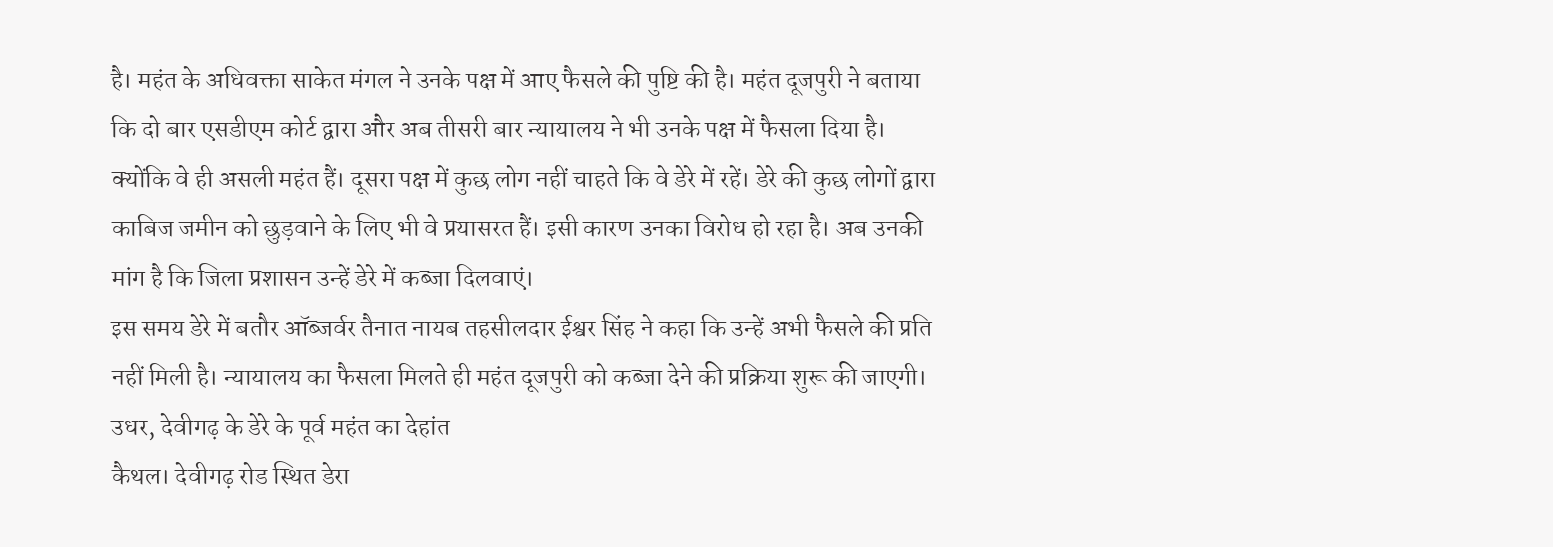है। महंत के अधिवक्ता साकेत मंगल ने उनके पक्ष में आए फैसले की पुष्टि की है। महंत दूजपुरी ने बताया कि दो बार एसडीएम कोर्ट द्वारा और अब तीसरी बार न्यायालय ने भी उनके पक्ष में फैसला दिया है। क्योंकि वे ही असली महंत हैं। दूसरा पक्ष में कुछ लोग नहीं चाहते कि वे डेरे में रहें। डेरे की कुछ लोगों द्वारा काबिज जमीन को छुड़वाने के लिए भी वे प्रयासरत हैं। इसी कारण उनका विरोध हो रहा है। अब उनकी मांग है कि जिला प्रशासन उन्हें डेरे में कब्जा दिलवाएं।
इस समय डेरे में बतौर ऑब्जर्वर तैनात नायब तहसीलदार ईश्वर सिंह ने कहा कि उन्हें अभी फैसले की प्रति नहीं मिली है। न्यायालय का फैसला मिलते ही महंत दूजपुरी को कब्जा देने की प्रक्रिया शुरू की जाएगी।
उधर, देवीगढ़ के डेरे के पूर्व महंत का देहांत
कैथल। देवीगढ़ रोड स्थित डेरा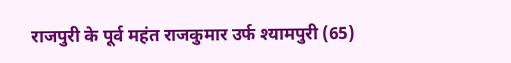राजपुरी के पूर्व महंत राजकुमार उर्फ श्यामपुरी (65)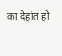का देहांत हो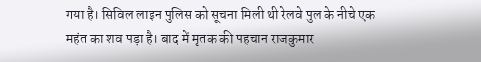गया है। सिविल लाइन पुलिस को सूचना मिली थी रेलवे पुल के नीचे एक महंत का शव पड़ा है। बाद में मृतक की पहचान राजकुमार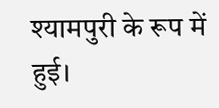श्यामपुरी के रूप में हुई।